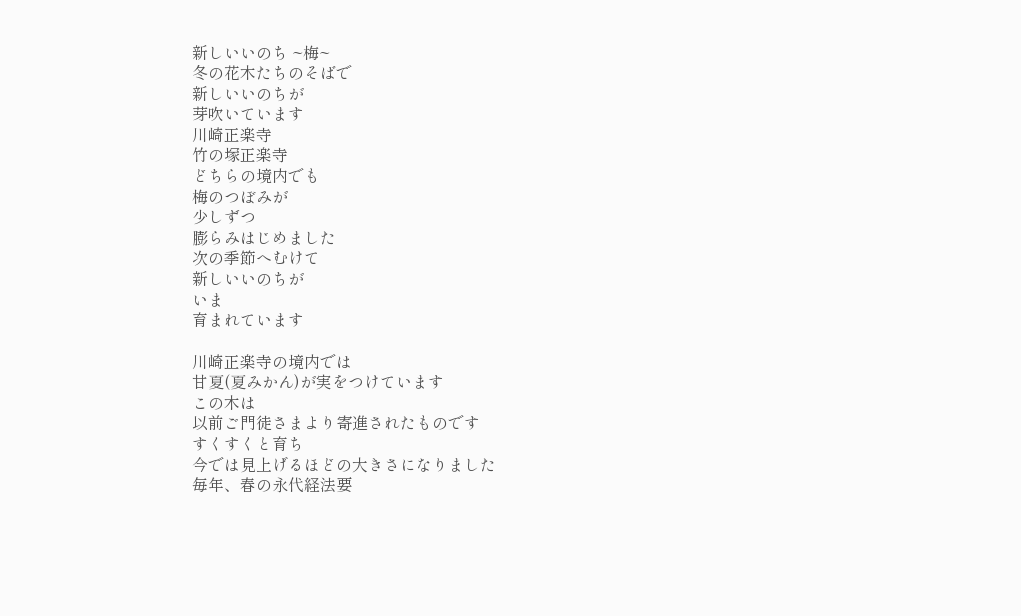新しいいのち ~梅~
冬の花木たちのそばで
新しいいのちが
芽吹いています
川崎正楽寺
竹の塚正楽寺
どちらの境内でも
梅のつぼみが
少しずつ
膨らみはじめました
次の季節へむけて
新しいいのちが
いま
育まれています

川崎正楽寺の境内では
甘夏(夏みかん)が実をつけています
この木は
以前ご門徒さまより寄進されたものです
すくすくと育ち
今では見上げるほどの大きさになりました
毎年、春の永代経法要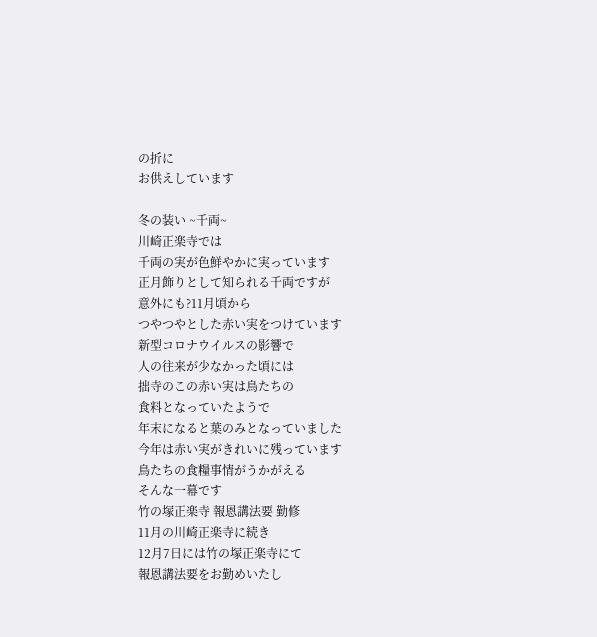の折に
お供えしています

冬の装い ~千両~
川崎正楽寺では
千両の実が色鮮やかに実っています
正月飾りとして知られる千両ですが
意外にも?11月頃から
つやつやとした赤い実をつけています
新型コロナウイルスの影響で
人の往来が少なかった頃には
拙寺のこの赤い実は鳥たちの
食料となっていたようで
年末になると葉のみとなっていました
今年は赤い実がきれいに残っています
鳥たちの食糧事情がうかがえる
そんな一幕です
竹の塚正楽寺 報恩講法要 勤修
11月の川崎正楽寺に続き
12月7日には竹の塚正楽寺にて
報恩講法要をお勤めいたし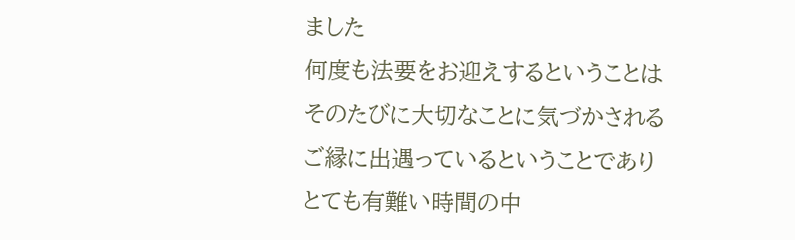ました
何度も法要をお迎えするということは
そのたびに大切なことに気づかされる
ご縁に出遇っているということであり
とても有難い時間の中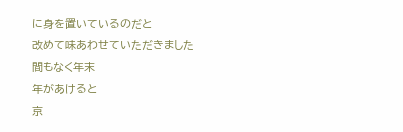に身を置いているのだと
改めて味あわせていただきました
間もなく年末
年があけると
京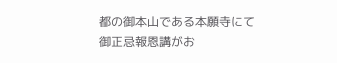都の御本山である本願寺にて
御正忌報恩講がお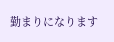勤まりになります